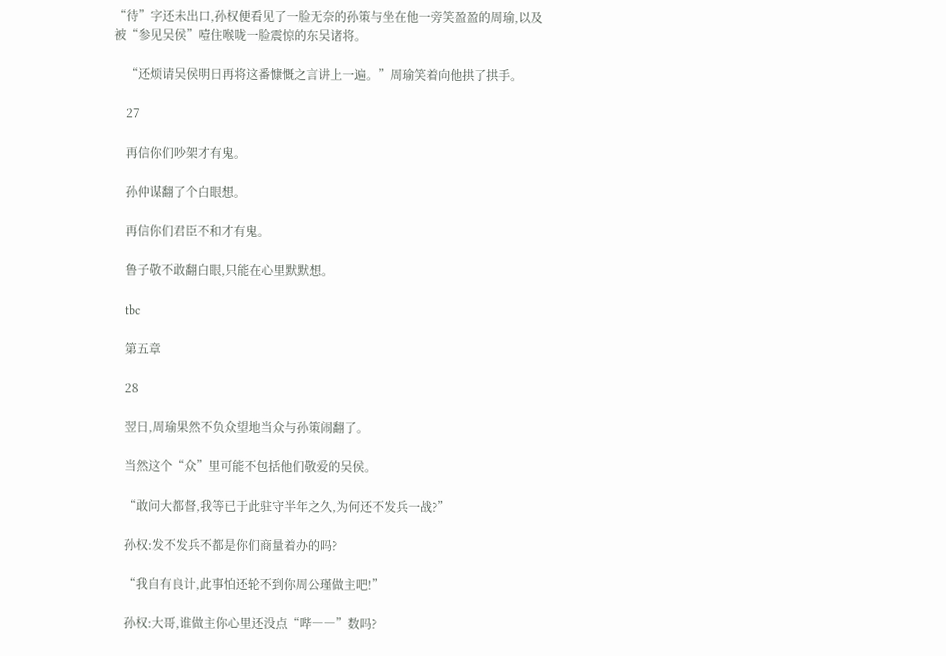“待”字还未出口,孙权便看见了一脸无奈的孙策与坐在他一旁笑盈盈的周瑜,以及被“参见吴侯”噎住喉咙一脸震惊的东吴诸将。

    “还烦请吴侯明日再将这番慷慨之言讲上一遍。”周瑜笑着向他拱了拱手。

    27

    再信你们吵架才有鬼。

    孙仲谋翻了个白眼想。

    再信你们君臣不和才有鬼。

    鲁子敬不敢翻白眼,只能在心里默默想。

    tbc

    第五章

    28

    翌日,周瑜果然不负众望地当众与孙策闹翻了。

    当然这个“众”里可能不包括他们敬爱的吴侯。

    “敢问大都督,我等已于此驻守半年之久,为何还不发兵一战?”

    孙权:发不发兵不都是你们商量着办的吗?

    “我自有良计,此事怕还轮不到你周公瑾做主吧!”

    孙权:大哥,谁做主你心里还没点“哔――”数吗?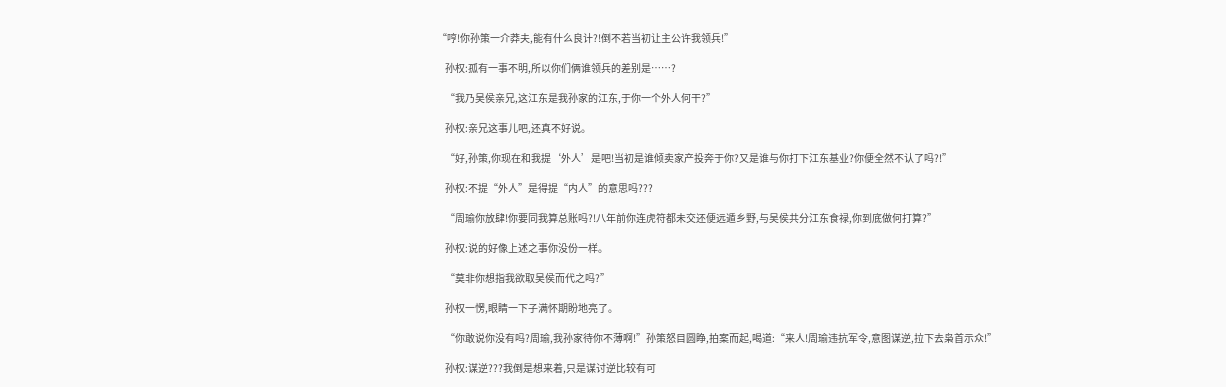“哼!你孙策一介莽夫,能有什么良计?!倒不若当初让主公许我领兵!”

    孙权:孤有一事不明,所以你们俩谁领兵的差别是……?

    “我乃吴侯亲兄,这江东是我孙家的江东,于你一个外人何干?”

    孙权:亲兄这事儿吧,还真不好说。

    “好,孙策,你现在和我提‘外人’是吧!当初是谁倾卖家产投奔于你?又是谁与你打下江东基业?你便全然不认了吗?!”

    孙权:不提“外人”是得提“内人”的意思吗???

    “周瑜你放肆!你要同我算总账吗?!八年前你连虎符都未交还便远遁乡野,与吴侯共分江东食禄,你到底做何打算?”

    孙权:说的好像上述之事你没份一样。

    “莫非你想指我欲取吴侯而代之吗?”

    孙权一愣,眼睛一下子满怀期盼地亮了。

    “你敢说你没有吗?周瑜,我孙家待你不薄啊!”孙策怒目圆睁,拍案而起,喝道:“来人!周瑜违抗军令,意图谋逆,拉下去枭首示众!”

    孙权:谋逆???我倒是想来着,只是谋讨逆比较有可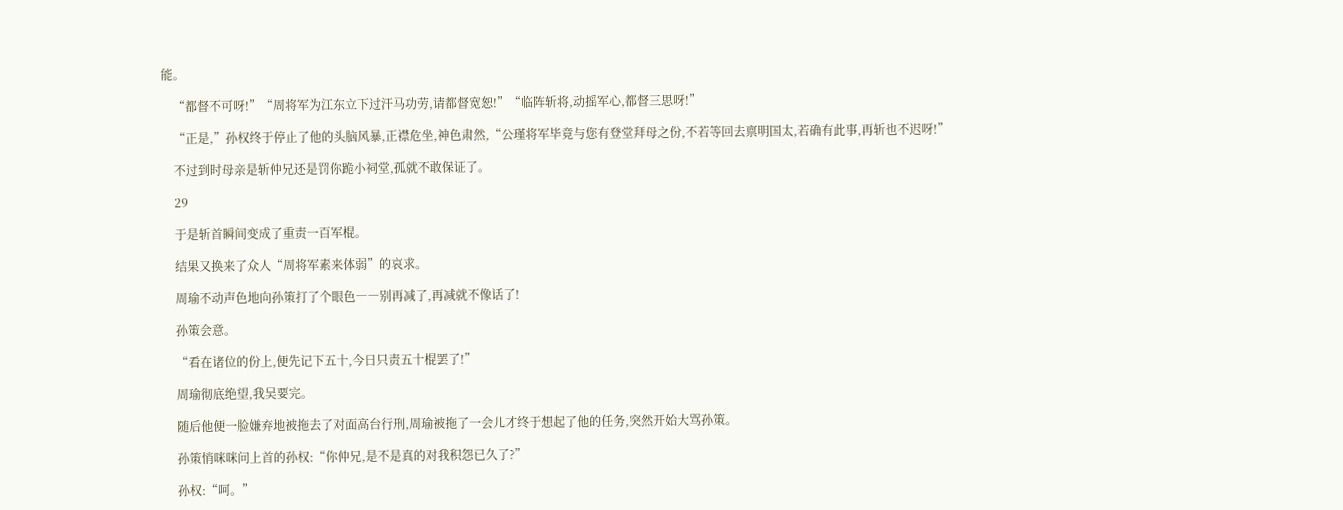能。

    “都督不可呀!”“周将军为江东立下过汗马功劳,请都督宽恕!”“临阵斩将,动摇军心,都督三思呀!”

    “正是,”孙权终于停止了他的头脑风暴,正襟危坐,神色肃然,“公瑾将军毕竟与您有登堂拜母之份,不若等回去禀明国太,若确有此事,再斩也不迟呀!”

    不过到时母亲是斩仲兄还是罚你跪小祠堂,孤就不敢保证了。

    29

    于是斩首瞬间变成了重责一百军棍。

    结果又换来了众人“周将军素来体弱”的哀求。

    周瑜不动声色地向孙策打了个眼色――别再减了,再减就不像话了!

    孙策会意。

    “看在诸位的份上,便先记下五十,今日只责五十棍罢了!”

    周瑜彻底绝望,我吴要完。

    随后他便一脸嫌弃地被拖去了对面高台行刑,周瑜被拖了一会儿才终于想起了他的任务,突然开始大骂孙策。

    孙策悄咪咪问上首的孙权:“你仲兄,是不是真的对我积怨已久了?”

    孙权:“呵。”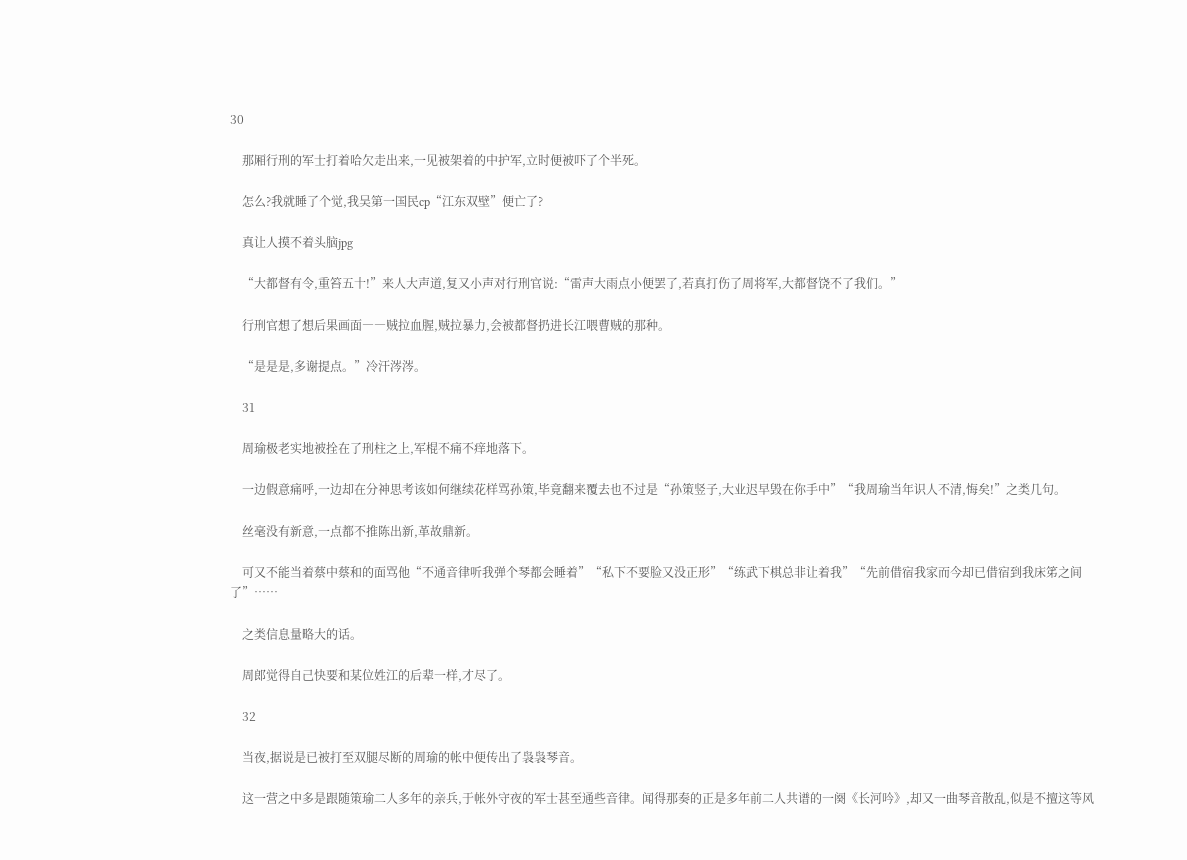30

    那厢行刑的军士打着哈欠走出来,一见被架着的中护军,立时便被吓了个半死。

    怎么?我就睡了个觉,我吴第一国民cp“江东双壁”便亡了?

    真让人摸不着头脑jpg

    “大都督有令,重笞五十!”来人大声道,复又小声对行刑官说:“雷声大雨点小便罢了,若真打伤了周将军,大都督饶不了我们。”

    行刑官想了想后果画面――贼拉血腥,贼拉暴力,会被都督扔进长江喂曹贼的那种。

    “是是是,多谢提点。”冷汗涔涔。

    31

    周瑜极老实地被拴在了刑柱之上,军棍不痛不痒地落下。

    一边假意痛呼,一边却在分神思考该如何继续花样骂孙策,毕竟翻来覆去也不过是“孙策竖子,大业迟早毁在你手中”“我周瑜当年识人不清,悔矣!”之类几句。

    丝毫没有新意,一点都不推陈出新,革故鼎新。

    可又不能当着蔡中蔡和的面骂他“不通音律听我弹个琴都会睡着”“私下不要脸又没正形”“练武下棋总非让着我”“先前借宿我家而今却已借宿到我床笫之间了”……

    之类信息量略大的话。

    周郎觉得自己快要和某位姓江的后辈一样,才尽了。

    32

    当夜,据说是已被打至双腿尽断的周瑜的帐中便传出了袅袅琴音。

    这一营之中多是跟随策瑜二人多年的亲兵,于帐外守夜的军士甚至通些音律。闻得那奏的正是多年前二人共谱的一阕《长河吟》,却又一曲琴音散乱,似是不擅这等风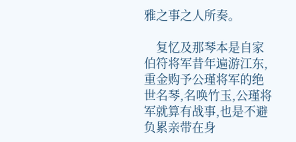雅之事之人所奏。

    复忆及那琴本是自家伯符将军昔年遍游江东,重金购予公瑾将军的绝世名琴,名唤竹玉,公瑾将军就算有战事,也是不避负累亲带在身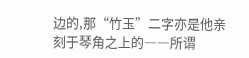边的,那“竹玉”二字亦是他亲刻于琴角之上的――所谓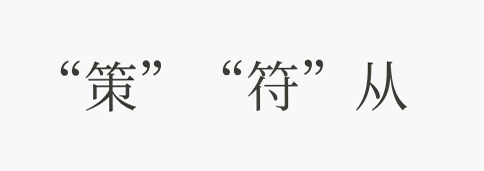“策”“符”从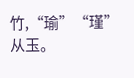竹,“瑜”“瑾”从玉。